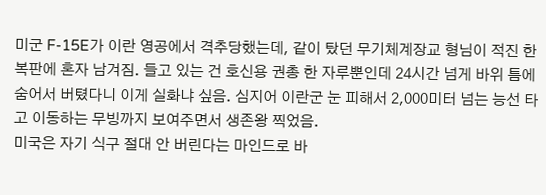미군 F-15E가 이란 영공에서 격추당했는데, 같이 탔던 무기체계장교 형님이 적진 한복판에 혼자 남겨짐. 들고 있는 건 호신용 권총 한 자루뿐인데 24시간 넘게 바위 틈에 숨어서 버텼다니 이게 실화냐 싶음. 심지어 이란군 눈 피해서 2,000미터 넘는 능선 타고 이동하는 무빙까지 보여주면서 생존왕 찍었음.
미국은 자기 식구 절대 안 버린다는 마인드로 바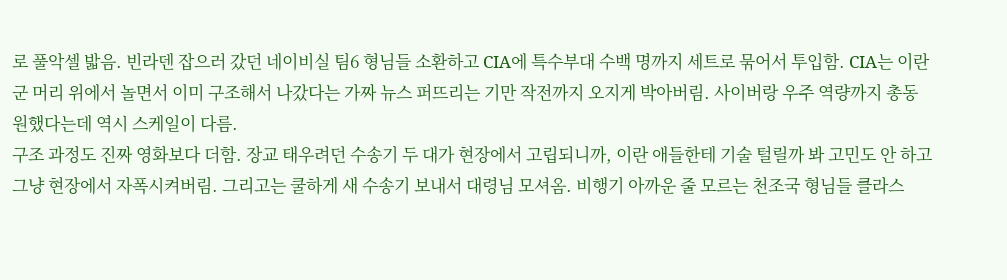로 풀악셀 밟음. 빈라덴 잡으러 갔던 네이비실 팀6 형님들 소환하고 CIA에 특수부대 수백 명까지 세트로 묶어서 투입함. CIA는 이란군 머리 위에서 놀면서 이미 구조해서 나갔다는 가짜 뉴스 퍼뜨리는 기만 작전까지 오지게 박아버림. 사이버랑 우주 역량까지 총동원했다는데 역시 스케일이 다름.
구조 과정도 진짜 영화보다 더함. 장교 태우려던 수송기 두 대가 현장에서 고립되니까, 이란 애들한테 기술 털릴까 봐 고민도 안 하고 그냥 현장에서 자폭시켜버림. 그리고는 쿨하게 새 수송기 보내서 대령님 모셔옴. 비행기 아까운 줄 모르는 천조국 형님들 클라스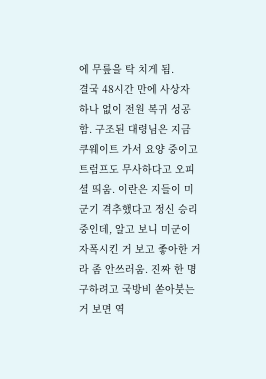에 무릎을 탁 치게 됨.
결국 48시간 만에 사상자 하나 없이 전원 복귀 성공함. 구조된 대령님은 지금 쿠웨이트 가서 요양 중이고 트럼프도 무사하다고 오피셜 띄움. 이란은 지들이 미군기 격추했다고 정신 승리 중인데, 알고 보니 미군이 자폭시킨 거 보고 좋아한 거라 좀 안쓰러움. 진짜 한 명 구하려고 국방비 쏟아붓는 거 보면 역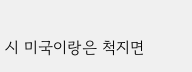시 미국이랑은 척지면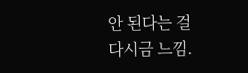안 된다는 걸 다시금 느낌.